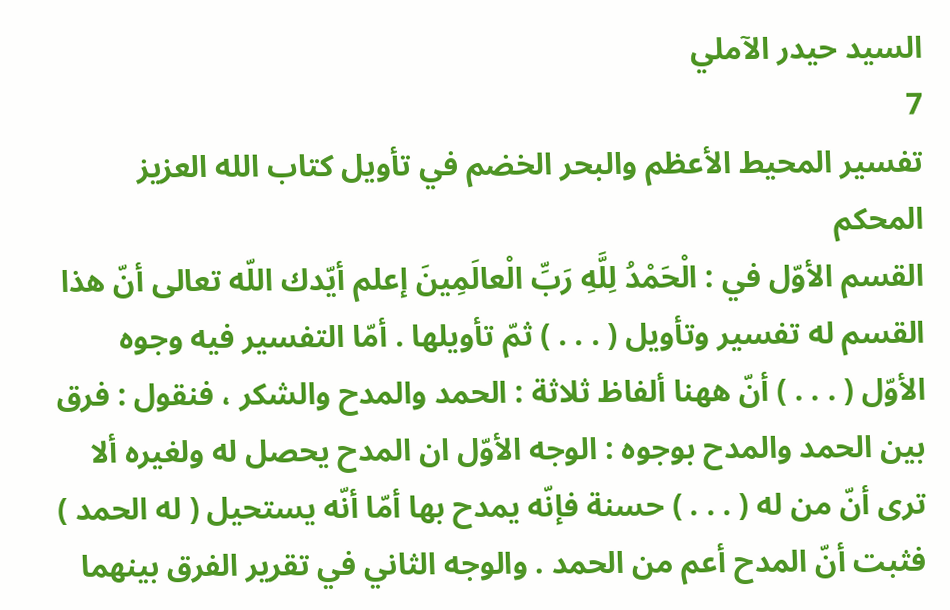السيد حيدر الآملي
7
تفسير المحيط الأعظم والبحر الخضم في تأويل كتاب الله العزيز المحكم
القسم الأوّل في : الْحَمْدُ لِلَّهِ رَبِّ الْعالَمِينَ إعلم أيّدك اللّه تعالى أنّ هذا القسم له تفسير وتأويل ( . . . ) ثمّ تأويلها . أمّا التفسير فيه وجوه الأوّل ( . . . ) أنّ ههنا ألفاظ ثلاثة : الحمد والمدح والشكر ، فنقول : فرق بين الحمد والمدح بوجوه : الوجه الأوّل ان المدح يحصل له ولغيره ألا ترى أنّ من له ( . . . ) حسنة فإنّه يمدح بها أمّا أنّه يستحيل ( له الحمد ) فثبت أنّ المدح أعم من الحمد . والوجه الثاني في تقرير الفرق بينهما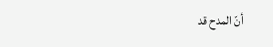أنّ المدح قد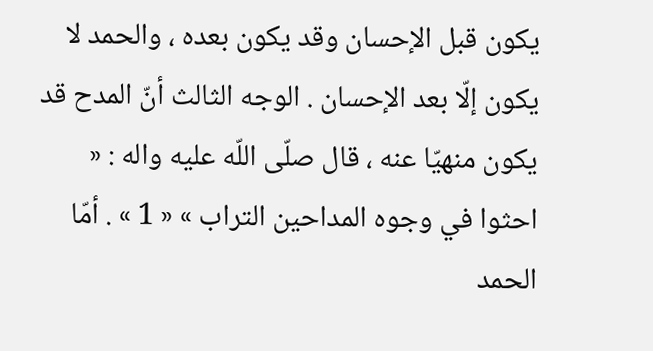يكون قبل الإحسان وقد يكون بعده ، والحمد لا يكون إلّا بعد الإحسان . الوجه الثالث أنّ المدح قد يكون منهيّا عنه ، قال صلّى اللّه عليه واله : « احثوا في وجوه المداحين التراب » « 1 » . أمّا الحمد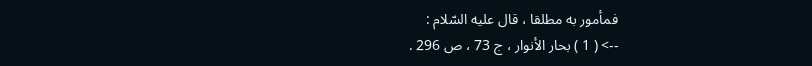فمأمور به مطلقا ، قال عليه السّلام :
--> ( 1 ) بحار الأنوار ، ج 73 ، ص 296 .